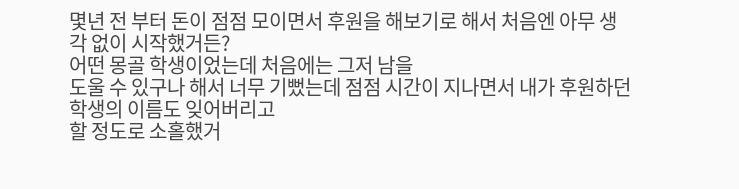몇년 전 부터 돈이 점점 모이면서 후원을 해보기로 해서 처음엔 아무 생각 없이 시작했거든?
어떤 몽골 학생이었는데 처음에는 그저 남을
도울 수 있구나 해서 너무 기뻤는데 점점 시간이 지나면서 내가 후원하던 학생의 이름도 잊어버리고
할 정도로 소홀했거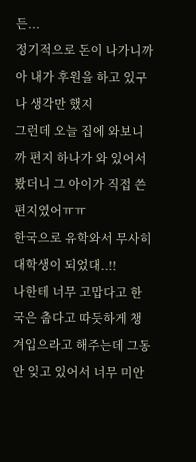든...
정기적으로 돈이 나가니까 아 내가 후원을 하고 있구나 생각만 했지
그런데 오늘 집에 와보니까 편지 하나가 와 있어서
봤더니 그 아이가 직접 쓴 편지였어ㅠㅠ
한국으로 유학와서 무사히 대학생이 되었대..!!
나한테 너무 고맙다고 한국은 춥다고 따듯하게 챙겨입으라고 해주는데 그동안 잊고 있어서 너무 미안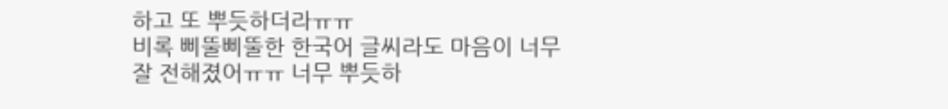하고 또 뿌듯하더라ㅠㅠ
비록 삐뚤삐뚤한 한국어 글씨라도 마음이 너무
잘 전해졌어ㅠㅠ 너무 뿌듯하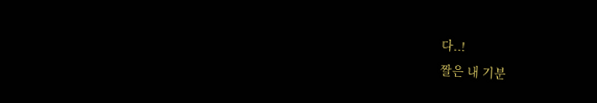다..!
짤은 내 기분